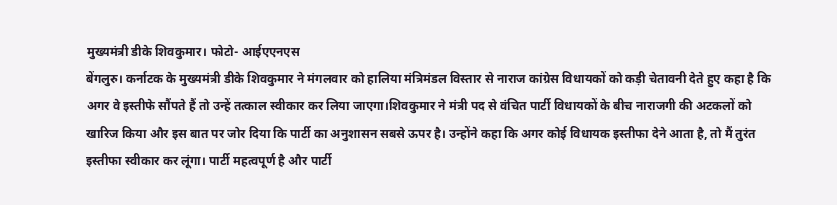मुख्यमंत्री डीके शिवकुमार। फोटो- आईएएनएस
बेंगलुरु। कर्नाटक के मुख्यमंत्री डीके शिवकुमार ने मंगलवार को हालिया मंत्रिमंडल विस्तार से नाराज कांग्रेस विधायकों को कड़ी चेतावनी देते हुए कहा है कि अगर वे इस्तीफे सौंपते हैं तो उन्हें तत्काल स्वीकार कर लिया जाएगा।शिवकुमार ने मंत्री पद से वंचित पार्टी विधायकों के बीच नाराजगी की अटकलों को खारिज किया और इस बात पर जोर दिया कि पार्टी का अनुशासन सबसे ऊपर है। उन्होंने कहा कि अगर कोई विधायक इस्तीफा देने आता है, तो मैं तुरंत इस्तीफा स्वीकार कर लूंगा। पार्टी महत्वपूर्ण है और पार्टी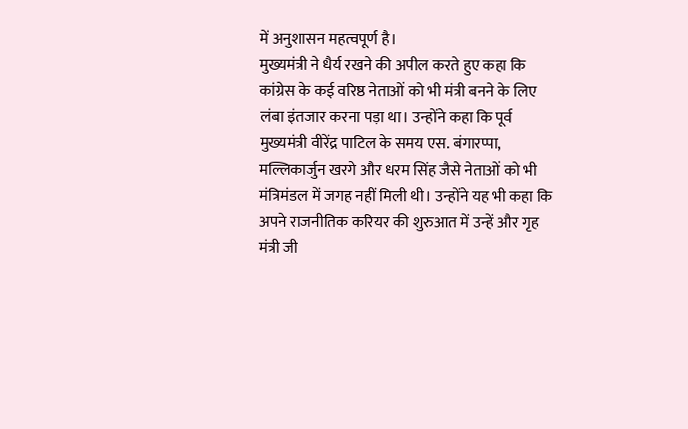में अनुशासन महत्वपूर्ण है।
मुख्यमंत्री ने धैर्य रखने की अपील करते हुए कहा कि कांग्रेस के कई वरिष्ठ नेताओं को भी मंत्री बनने के लिए लंबा इंतजार करना पड़ा था। उन्होंने कहा कि पूर्व मुख्यमंत्री वीरेंद्र पाटिल के समय एस. बंगारप्पा, मल्लिकार्जुन खरगे और धरम सिंह जैसे नेताओं को भी मंत्रिमंडल में जगह नहीं मिली थी। उन्होंने यह भी कहा कि अपने राजनीतिक करियर की शुरुआत में उन्हें और गृह मंत्री जी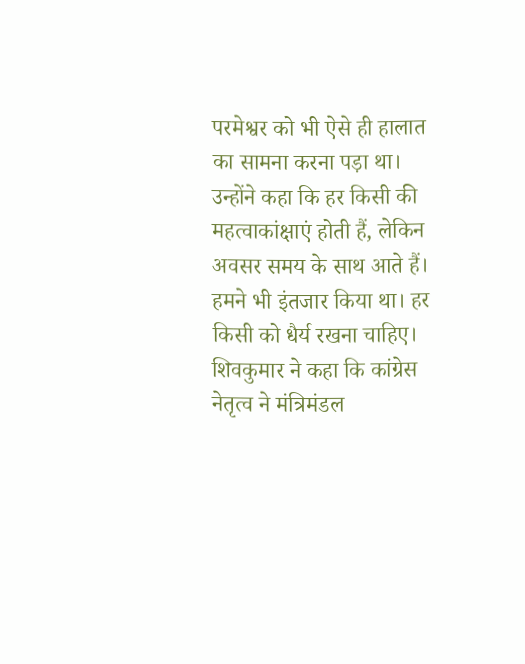परमेश्वर को भी ऐसे ही हालात का सामना करना पड़ा था। उन्होंने कहा कि हर किसी की महत्वाकांक्षाएं होती हैं, लेकिन अवसर समय के साथ आते हैं। हमने भी इंतजार किया था। हर किसी को धैर्य रखना चाहिए।
शिवकुमार ने कहा कि कांग्रेस नेतृत्व ने मंत्रिमंडल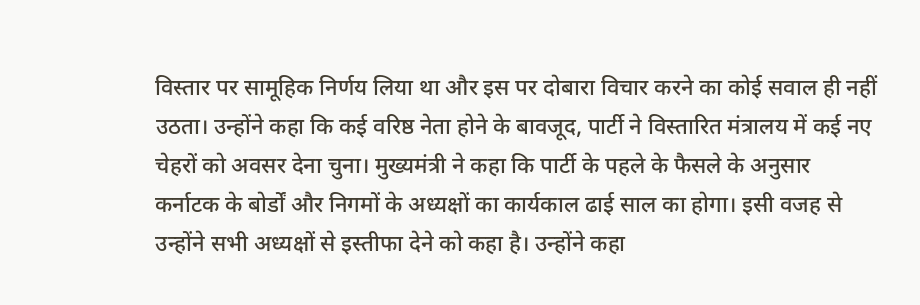विस्तार पर सामूहिक निर्णय लिया था और इस पर दोबारा विचार करने का कोई सवाल ही नहीं उठता। उन्होंने कहा कि कई वरिष्ठ नेता होने के बावजूद, पार्टी ने विस्तारित मंत्रालय में कई नए चेहरों को अवसर देना चुना। मुख्यमंत्री ने कहा कि पार्टी के पहले के फैसले के अनुसार कर्नाटक के बोर्डों और निगमों के अध्यक्षों का कार्यकाल ढाई साल का होगा। इसी वजह से उन्होंने सभी अध्यक्षों से इस्तीफा देने को कहा है। उन्होंने कहा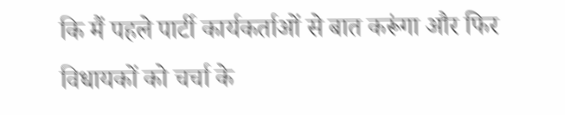कि मैं पहले पार्टी कार्यकर्ताओं से बात करूंगा और फिर विधायकों को चर्चा के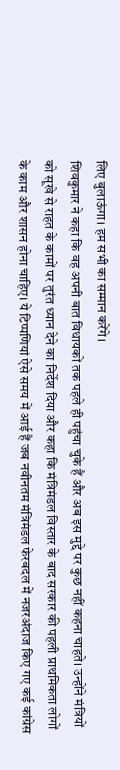लिए बुलाऊंगा। हम सभी का सम्मान करेंगे।
शिवकुमार ने कहा कि वह अपनी बात विधायकों तक पहले ही पहुंचा चुके हैं और अब इस मुद्दे पर कुछ नहीं कहना चाहते। उन्होंने मंत्रियों को सूखे से राहत के कामों पर तुरंत ध्यान देने का निर्देश दिया और कहा कि मंत्रिमंडल विस्तार के बाद सरकार की पहली प्राथमिकता लोगों के काम और शासन होना चाहिए। ये टिप्पणियां ऐसे समय में आई हैं जब नवीनतम मंत्रिमंडल फेरबदल में नजरअंदाज किए गए कई कांग्रेस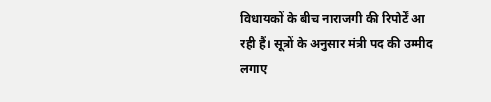विधायकों के बीच नाराजगी की रिपोर्टें आ रही हैं। सूत्रों के अनुसार मंत्री पद की उम्मीद लगाए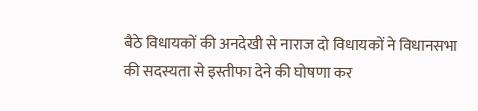बैठे विधायकों की अनदेखी से नाराज दो विधायकों ने विधानसभा की सदस्यता से इस्तीफा देने की घोषणा कर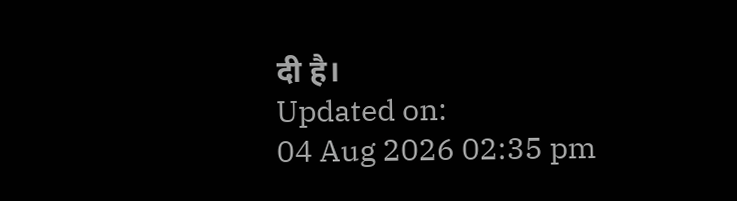दी है।
Updated on:
04 Aug 2026 02:35 pm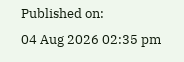Published on:
04 Aug 2026 02:35 pm